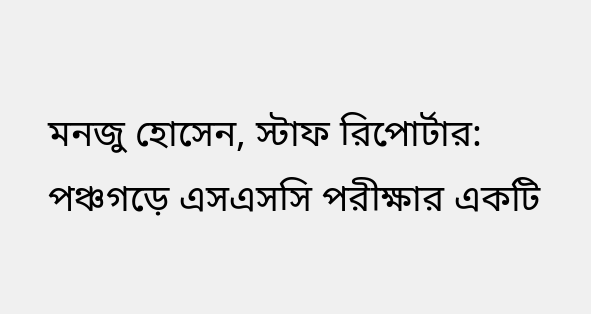মনজু হোসেন, স্টাফ রিপোর্টার:
পঞ্চগড়ে এসএসসি পরীক্ষার একটি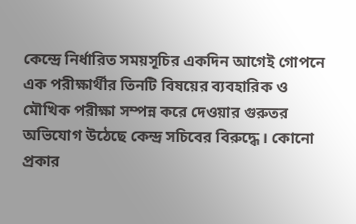কেন্দ্রে নির্ধারিত সময়সূচির একদিন আগেই গোপনে এক পরীক্ষার্থীর তিনটি বিষয়ের ব্যবহারিক ও মৌখিক পরীক্ষা সম্পন্ন করে দেওয়ার গুরুতর অভিযোগ উঠেছে কেন্দ্র সচিবের বিরুদ্ধে। কোনো প্রকার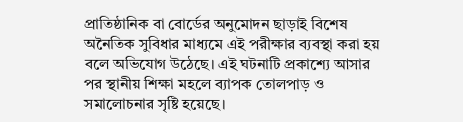প্রাতিষ্ঠানিক বা বোর্ডের অনুমোদন ছাড়াই বিশেষ অনৈতিক সুবিধার মাধ্যমে এই পরীক্ষার ব্যবস্থা করা হয় বলে অভিযোগ উঠেছে। এই ঘটনাটি প্রকাশ্যে আসার পর স্থানীয় শিক্ষা মহলে ব্যাপক তোলপাড় ও সমালোচনার সৃষ্টি হয়েছে।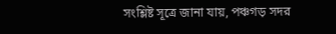সংশ্লিষ্ট সূত্রে জানা যায়, পঞ্চগড় সদর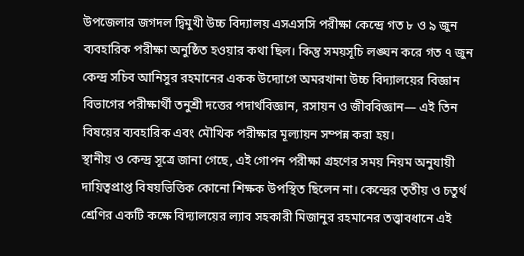উপজেলার জগদল দ্বিমুখী উচ্চ বিদ্যালয় এসএসসি পরীক্ষা কেন্দ্রে গত ৮ ও ৯ জুন ব্যবহারিক পরীক্ষা অনুষ্ঠিত হওয়ার কথা ছিল। কিন্তু সময়সূচি লঙ্ঘন করে গত ৭ জুন কেন্দ্র সচিব আনিসুর রহমানের একক উদ্যোগে অমরখানা উচ্চ বিদ্যালয়ের বিজ্ঞান বিভাগের পরীক্ষার্থী তনুশ্রী দত্তের পদার্থবিজ্ঞান, রসায়ন ও জীববিজ্ঞান— এই তিন বিষয়ের ব্যবহারিক এবং মৌখিক পরীক্ষার মূল্যায়ন সম্পন্ন করা হয়।
স্থানীয় ও কেন্দ্র সূত্রে জানা গেছে, এই গোপন পরীক্ষা গ্রহণের সময় নিয়ম অনুযায়ী দায়িত্বপ্রাপ্ত বিষয়ভিত্তিক কোনো শিক্ষক উপস্থিত ছিলেন না। কেন্দ্রের তৃতীয় ও চতুর্থ শ্রেণির একটি কক্ষে বিদ্যালয়ের ল্যাব সহকারী মিজানুর রহমানের তত্ত্বাবধানে এই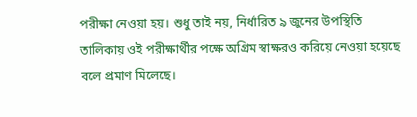পরীক্ষা নেওয়া হয়। শুধু তাই নয়, নির্ধারিত ৯ জুনের উপস্থিতি তালিকায় ওই পরীক্ষার্থীর পক্ষে অগ্রিম স্বাক্ষরও করিয়ে নেওয়া হয়েছে বলে প্রমাণ মিলেছে।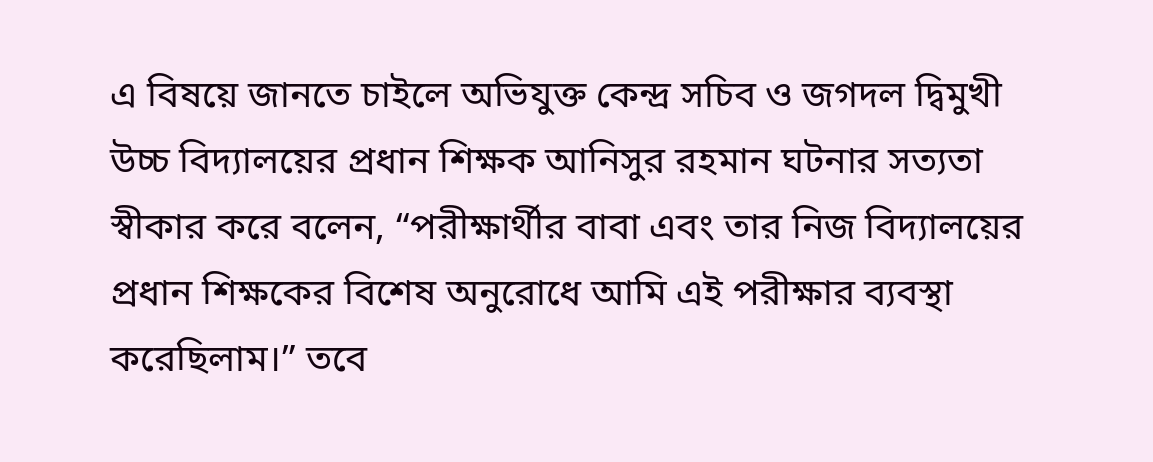এ বিষয়ে জানতে চাইলে অভিযুক্ত কেন্দ্র সচিব ও জগদল দ্বিমুখী উচ্চ বিদ্যালয়ের প্রধান শিক্ষক আনিসুর রহমান ঘটনার সত্যতা স্বীকার করে বলেন, “পরীক্ষার্থীর বাবা এবং তার নিজ বিদ্যালয়ের প্রধান শিক্ষকের বিশেষ অনুরোধে আমি এই পরীক্ষার ব্যবস্থা করেছিলাম।” তবে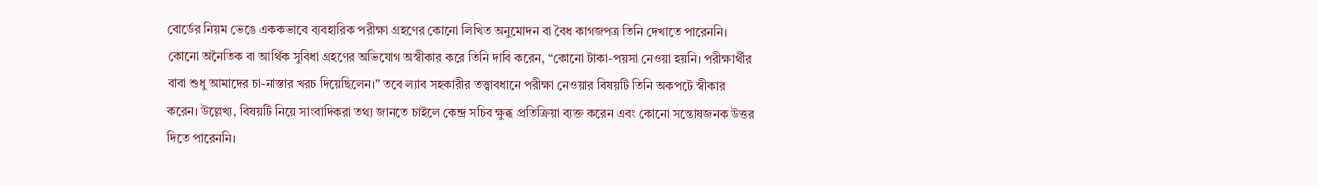বোর্ডের নিয়ম ভেঙে এককভাবে ব্যবহারিক পরীক্ষা গ্রহণের কোনো লিখিত অনুমোদন বা বৈধ কাগজপত্র তিনি দেখাতে পারেননি।
কোনো অনৈতিক বা আর্থিক সুবিধা গ্রহণের অভিযোগ অস্বীকার করে তিনি দাবি করেন, “কোনো টাকা-পয়সা নেওয়া হয়নি। পরীক্ষার্থীর বাবা শুধু আমাদের চা-নাস্তার খরচ দিয়েছিলেন।” তবে ল্যাব সহকারীর তত্ত্বাবধানে পরীক্ষা নেওয়ার বিষয়টি তিনি অকপটে স্বীকার করেন। উল্লেখ্য, বিষয়টি নিয়ে সাংবাদিকরা তথ্য জানতে চাইলে কেন্দ্র সচিব ক্ষুব্ধ প্রতিক্রিয়া ব্যক্ত করেন এবং কোনো সন্তোষজনক উত্তর দিতে পারেননি।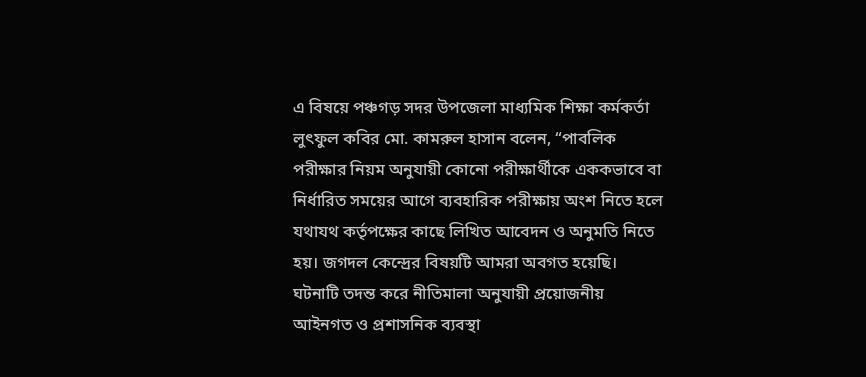এ বিষয়ে পঞ্চগড় সদর উপজেলা মাধ্যমিক শিক্ষা কর্মকর্তা লুৎফুল কবির মো. কামরুল হাসান বলেন, “পাবলিক পরীক্ষার নিয়ম অনুযায়ী কোনো পরীক্ষার্থীকে এককভাবে বা নির্ধারিত সময়ের আগে ব্যবহারিক পরীক্ষায় অংশ নিতে হলে যথাযথ কর্তৃপক্ষের কাছে লিখিত আবেদন ও অনুমতি নিতে হয়। জগদল কেন্দ্রের বিষয়টি আমরা অবগত হয়েছি। ঘটনাটি তদন্ত করে নীতিমালা অনুযায়ী প্রয়োজনীয় আইনগত ও প্রশাসনিক ব্যবস্থা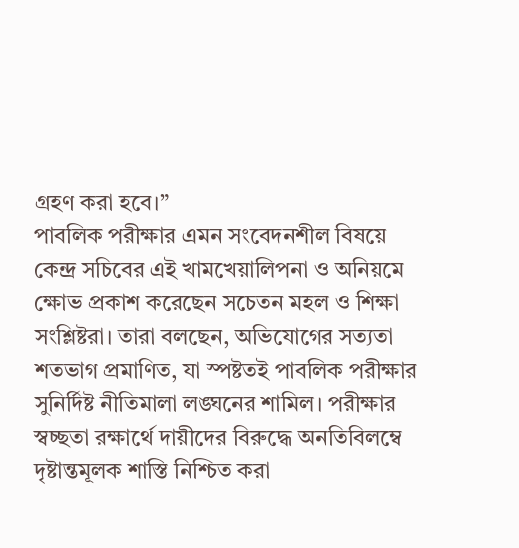গ্রহণ করা হবে।”
পাবলিক পরীক্ষার এমন সংবেদনশীল বিষয়ে কেন্দ্র সচিবের এই খামখেয়ালিপনা ও অনিয়মে ক্ষোভ প্রকাশ করেছেন সচেতন মহল ও শিক্ষা সংশ্লিষ্টরা। তারা বলছেন, অভিযোগের সত্যতা শতভাগ প্রমাণিত, যা স্পষ্টতই পাবলিক পরীক্ষার সুনির্দিষ্ট নীতিমালা লঙ্ঘনের শামিল। পরীক্ষার স্বচ্ছতা রক্ষার্থে দায়ীদের বিরুদ্ধে অনতিবিলম্বে দৃষ্টান্তমূলক শাস্তি নিশ্চিত করা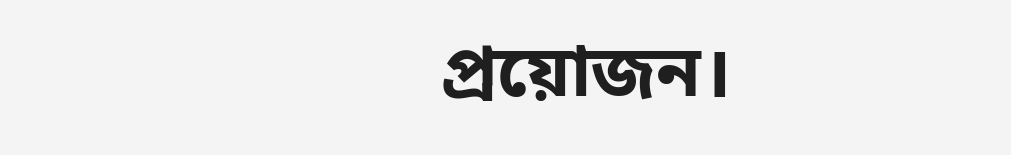প্রয়োজন।